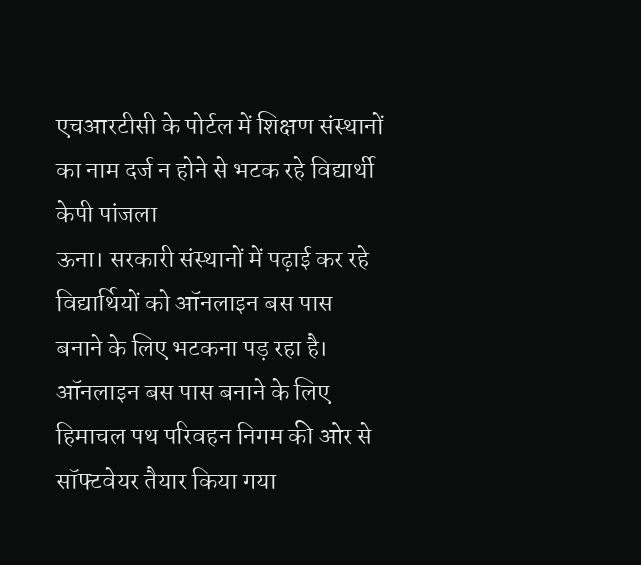एचआरटीसी के पोर्टल में शिक्षण संस्थानों का नाम दर्ज न होने से भटक रहे विद्यार्थी
केपी पांजला
ऊना। सरकारी संस्थानों में पढ़ाई कर रहे विद्यार्थियों को ऑनलाइन बस पास बनाने के लिए भटकना पड़ रहा है। ऑनलाइन बस पास बनाने के लिए हिमाचल पथ परिवहन निगम की ओर से सॉफ्टवेयर तैयार किया गया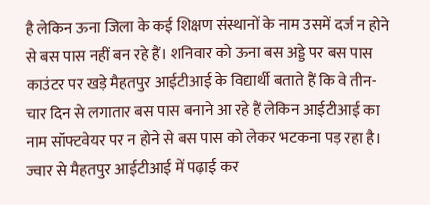है लेकिन ऊना जिला के कई शिक्षण संस्थानों के नाम उसमें दर्ज न होने से बस पास नहीं बन रहे हैं। शनिवार को ऊना बस अड्डे पर बस पास काउंटर पर खड़े मैहतपुर आईटीआई के विद्यार्थी बताते हैं कि वे तीन-चार दिन से लगातार बस पास बनाने आ रहे हैं लेकिन आईटीआई का नाम सॉफ्टवेयर पर न होने से बस पास को लेकर भटकना पड़ रहा है। ज्वार से मैहतपुर आईटीआई में पढ़ाई कर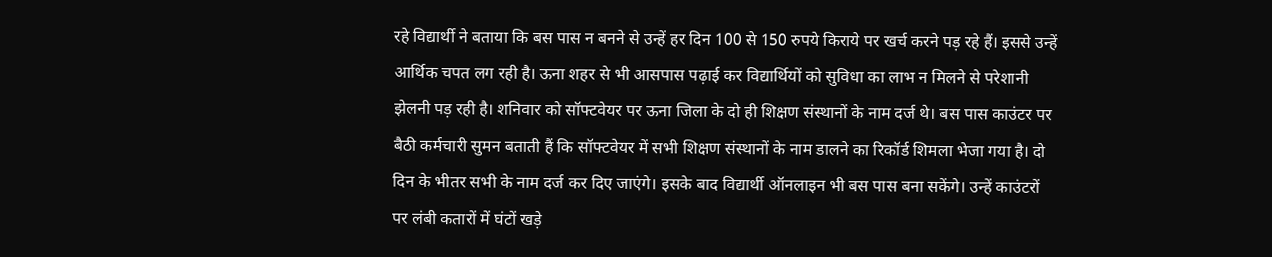रहे विद्यार्थी ने बताया कि बस पास न बनने से उन्हें हर दिन 100 से 150 रुपये किराये पर खर्च करने पड़ रहे हैं। इससे उन्हें आर्थिक चपत लग रही है। ऊना शहर से भी आसपास पढ़ाई कर विद्यार्थियों को सुविधा का लाभ न मिलने से परेशानी झेलनी पड़ रही है। शनिवार को सॉफ्टवेयर पर ऊना जिला के दो ही शिक्षण संस्थानों के नाम दर्ज थे। बस पास काउंटर पर बैठी कर्मचारी सुमन बताती हैं कि सॉफ्टवेयर में सभी शिक्षण संस्थानों के नाम डालने का रिकॉर्ड शिमला भेजा गया है। दो दिन के भीतर सभी के नाम दर्ज कर दिए जाएंगे। इसके बाद विद्यार्थी ऑनलाइन भी बस पास बना सकेंगे। उन्हें काउंटरों पर लंबी कतारों में घंटों खड़े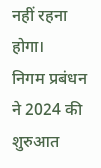नहीं रहना होगा।
निगम प्रबंधन ने 2024 की शुरुआत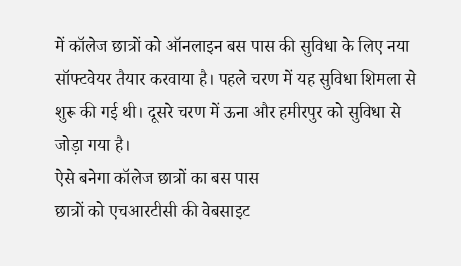में कॉलेज छात्रों को ऑनलाइन बस पास की सुविधा के लिए नया सॉफ्टवेयर तैयार करवाया है। पहले चरण में यह सुविधा शिमला से शुरू की गई थी। दूसरे चरण में ऊना और हमीरपुर को सुविधा से जोड़ा गया है।
ऐसे बनेगा कॉलेज छात्रों का बस पास
छात्रों को एचआरटीसी की वेबसाइट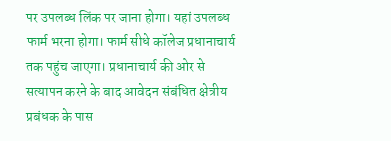पर उपलब्ध लिंक पर जाना होगा। यहां उपलब्ध फार्म भरना होगा। फार्म सीधे कॉलेज प्रधानाचार्य तक पहुंच जाएगा। प्रधानाचार्य की ओर से सत्यापन करने के बाद आवेदन संबंधित क्षेत्रीय प्रबंधक के पास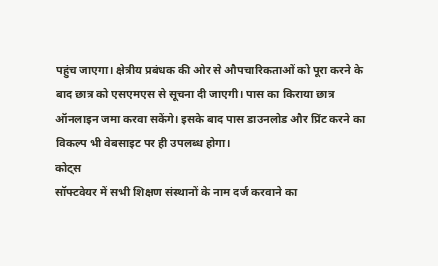पहुंच जाएगा। क्षेत्रीय प्रबंधक की ओर से औपचारिकताओं को पूरा करने के बाद छात्र को एसएमएस से सूचना दी जाएगी। पास का किराया छात्र ऑनलाइन जमा करवा सकेंगे। इसके बाद पास डाउनलोड और प्रिंट करने का विकल्प भी वेबसाइट पर ही उपलब्ध होगा।
कोट्स
सॉफ्टवेयर में सभी शिक्षण संस्थानों के नाम दर्ज करवाने का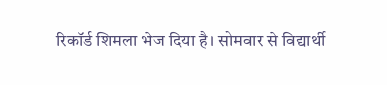रिकॉर्ड शिमला भेज दिया है। सोमवार से विद्यार्थी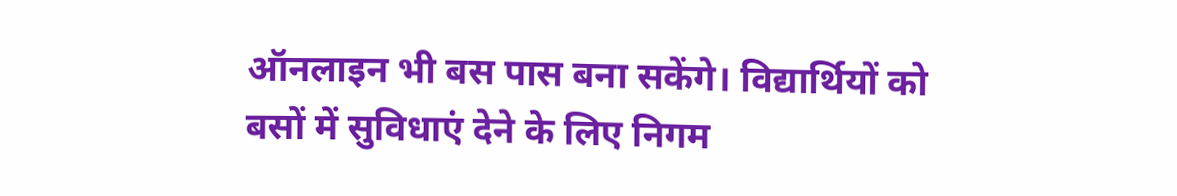ऑनलाइन भी बस पास बना सकेंगे। विद्यार्थियों को बसों में सुविधाएं देने के लिए निगम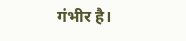गंभीर है।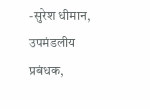-सुरेश धीमान, उपमंडलीय प्रबंधक,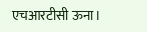एचआरटीसी ऊना।